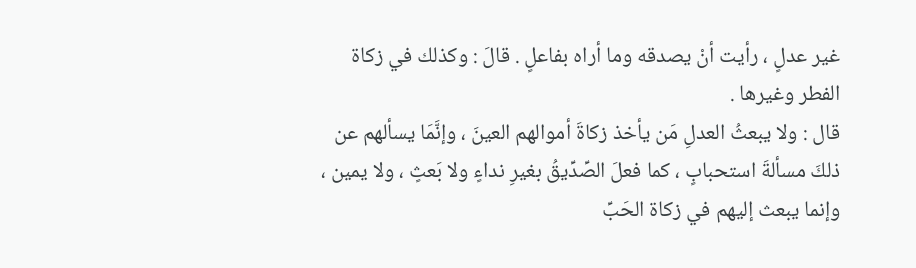غير عدلٍ ، رأيت أنْ يصدقه وما أراه بفاعلٍ . قالَ : وكذلك في زكاة الفطر وغيرها .
قال : ولا يبعثُ العدلِ مَن يأخذ زكاةَ أموالهم العينَ ، وإنَّمَا يسألهم عن ذلكَ مسألةَ استحبابٍ ، كما فعلَ الصِّدِّيقُ بغيرِ نداءٍ ولا بَعثٍ ، ولا يمين ، وإنما يبعث إليهم في زكاة الحَبِّ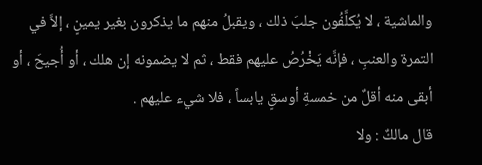والماشية ، لا يُكلَّفُون جلبَ ذلك ، ويقبلُ منهم ما يذكرون بغير يمينٍ ، إلاَّ في التمرة والعنبِ ، فإنَّه يَخْرُصُ عليهم فقط ، ثم لا يضمونه إن هلك ، أو أُجيحَ ، أو أبقى منه أقلٌ من خمسةِ أوسقٍ يابساً ، فلا شيء عليهم .
قال مالكٌ : ولا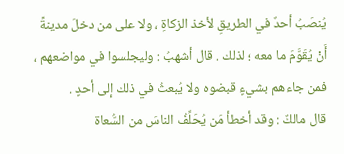يُنصَبُ أحدٌ في الطريقِ لأخذ الزكاةِ ، ولا على من دخلَ مدينةً أَنْ يُقَوَّمَ ما معه ؛ لذلك . قال أشهبُ : وليجلسوا في مواضعهم ، فمن جاءهم بشيءٍ قبضوه ولا يُبعثُ في ذلك إلى أحدٍ .
قال مالكٌ : وقد أخطأ مَن يُحَلِّفُ الناسَ من السُّعاة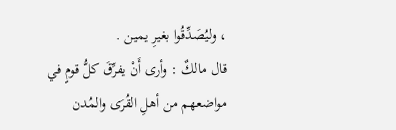، وليُصَدِّقُوا بغيرِ يمين .
قال مالكٌ : وأرى أَنْ يفرِّقَ كلُّ قومٍ في مواضعهم من أهلِ القُرَى والمُدن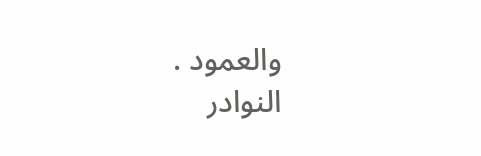والعمود .
النوادر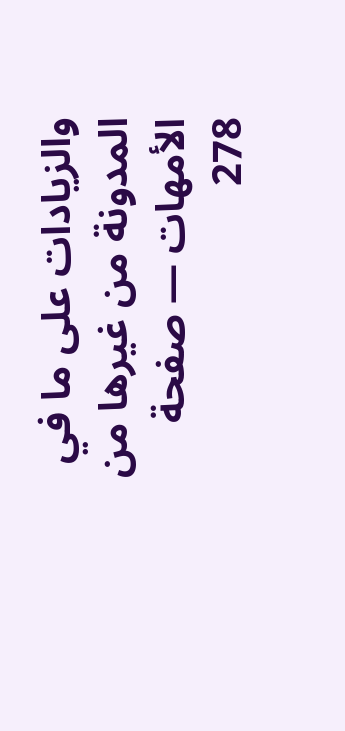والزيادات على ما في المدونة من غيرها من الأمهات — صفحة 278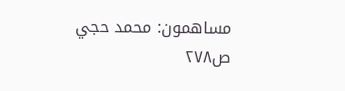مساهمون: محمد حجي
ص٢٧٨